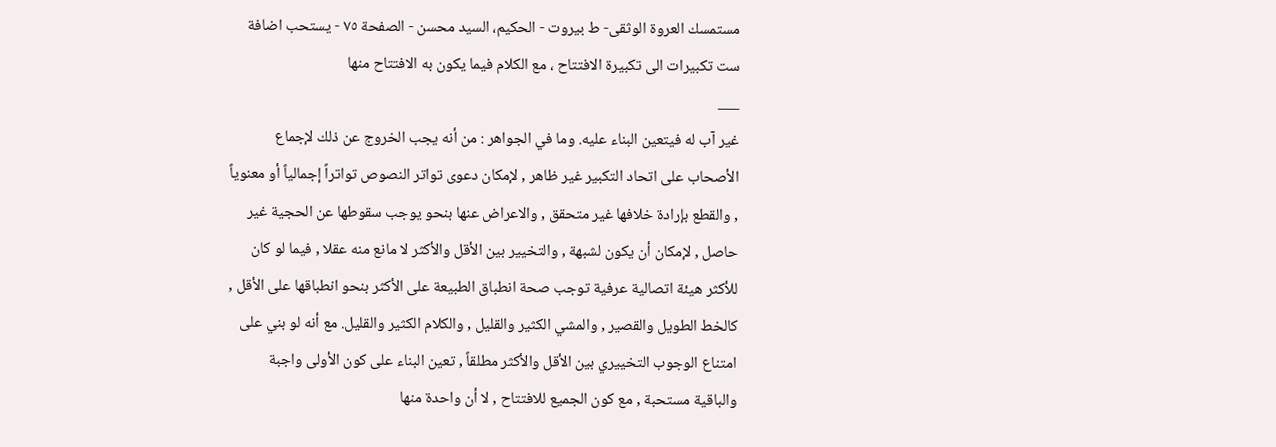مستمسك العروة الوثقى- ط بیروت - الحكيم، السيد محسن - الصفحة ٧٥ - يستحب اضافة ست تكبيرات الى تكبيرة الافتتاح ، مع الكلام فيما يكون به الافتتاح منها
___
غير آب له فيتعين البناء عليه. وما في الجواهر : من أنه يجب الخروج عن ذلك لإجماع الأصحاب على اتحاد التكبير غير ظاهر , لإمكان دعوى تواتر النصوص تواتراً إجمالياً أو معنوياً , والقطع بإرادة خلافها غير متحقق , والاعراض عنها بنحو يوجب سقوطها عن الحجية غير حاصل , لإمكان أن يكون لشبهة , والتخيير بين الأقل والأكثر لا مانع منه عقلا , فيما لو كان للأكثر هيئة اتصالية عرفية توجب صحة انطباق الطبيعة على الأكثر بنحو انطباقها على الأقل , كالخط الطويل والقصير , والمشي الكثير والقليل , والكلام الكثير والقليل. مع أنه لو بني على امتناع الوجوب التخييري بين الأقل والأكثر مطلقاً , تعين البناء على كون الأولى واجبة والباقية مستحبة , مع كون الجميع للافتتاح , لا أن واحدة منها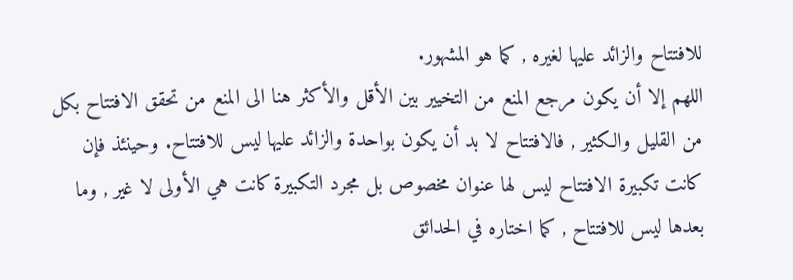للافتتاح والزائد عليها لغيره , كما هو المشهور.
اللهم إلا أن يكون مرجع المنع من التخيير بين الأقل والأكثر هنا الى المنع من تحقق الافتتاح بكل من القليل والكثير , فالافتتاح لا بد أن يكون بواحدة والزائد عليها ليس للافتتاح. وحينئذ فإن كانت تكبيرة الافتتاح ليس لها عنوان مخصوص بل مجرد التكبيرة كانت هي الأولى لا غير , وما بعدها ليس للافتتاح , كما اختاره في الحدائق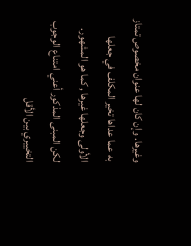وغيرها. وإن كان لها عنوان مخصوص تمتاز به عما عداها تخير المكلف في جعلها الأولى وجعلها غيرها , كما هو المشهور. لكن المبنى المذكور أعني امتناع الوجوب التخييري بين الأقل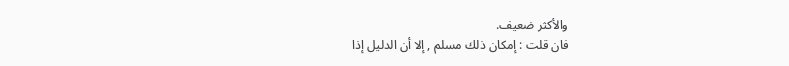والأكثر ضعيف.
فان قلت : إمكان ذلك مسلم , إلا أن الدليل إذا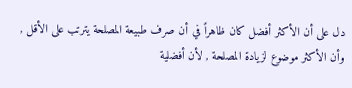دل على أن الأكثر أفضل كان ظاهراً في أن صرف طبيعة المصلحة يترتب على الأقل , وأن الأكثر موضوع لزيادة المصلحة , لأن أفضلية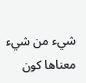شيء من شيء معناها كون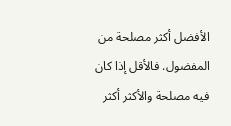الأفضل أكثر مصلحة من المفضول. فالأقل إذا كان فيه مصلحة والأكثر أكثر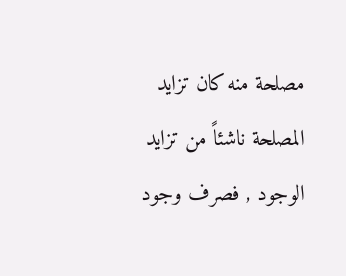مصلحة منه كان تزايد المصلحة ناشئاً من تزايد الوجود , فصرف وجود